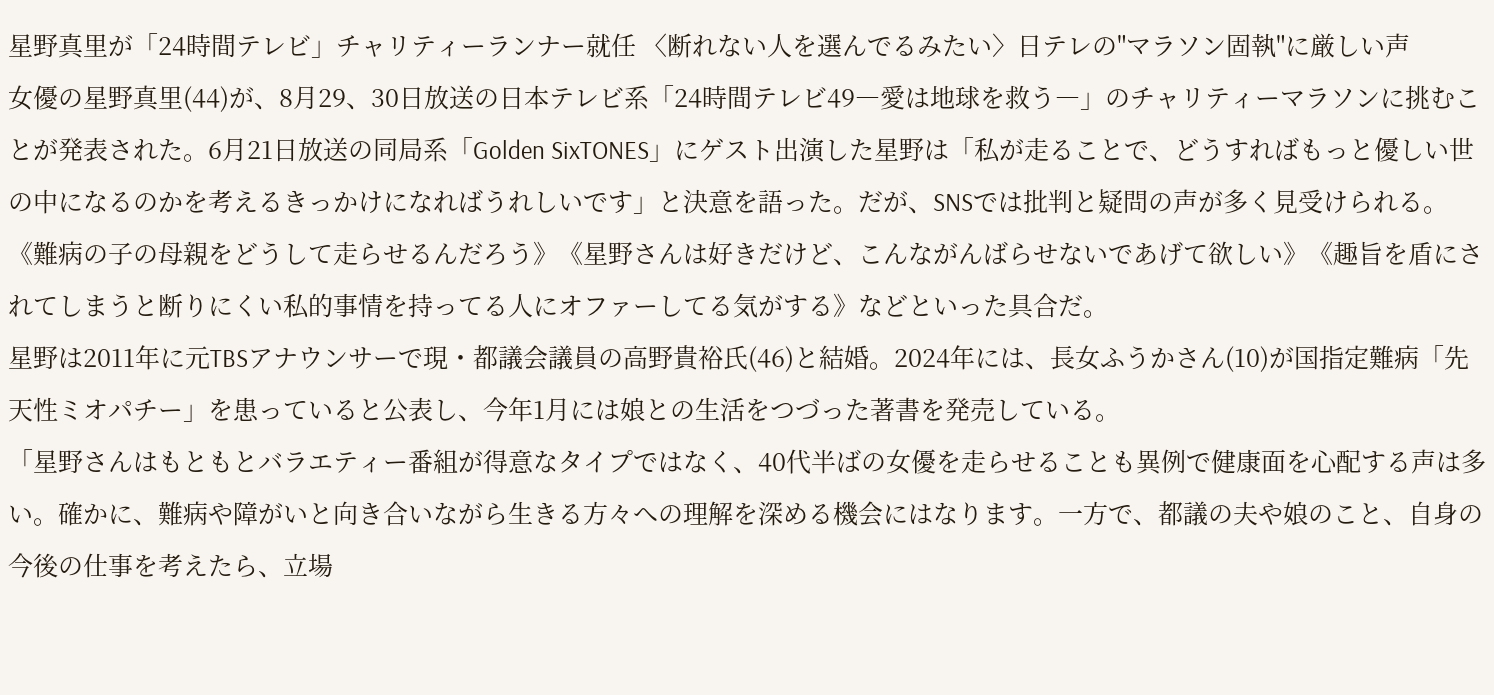星野真里が「24時間テレビ」チャリティーランナー就任 〈断れない人を選んでるみたい〉日テレの"マラソン固執"に厳しい声
女優の星野真里(44)が、8月29、30日放送の日本テレビ系「24時間テレビ49―愛は地球を救う―」のチャリティーマラソンに挑むことが発表された。6月21日放送の同局系「Golden SixTONES」にゲスト出演した星野は「私が走ることで、どうすればもっと優しい世の中になるのかを考えるきっかけになればうれしいです」と決意を語った。だが、SNSでは批判と疑問の声が多く見受けられる。
《難病の子の母親をどうして走らせるんだろう》《星野さんは好きだけど、こんながんばらせないであげて欲しい》《趣旨を盾にされてしまうと断りにくい私的事情を持ってる人にオファーしてる気がする》などといった具合だ。
星野は2011年に元TBSアナウンサーで現・都議会議員の高野貴裕氏(46)と結婚。2024年には、長女ふうかさん(10)が国指定難病「先天性ミオパチー」を患っていると公表し、今年1月には娘との生活をつづった著書を発売している。
「星野さんはもともとバラエティー番組が得意なタイプではなく、40代半ばの女優を走らせることも異例で健康面を心配する声は多い。確かに、難病や障がいと向き合いながら生きる方々への理解を深める機会にはなります。一方で、都議の夫や娘のこと、自身の今後の仕事を考えたら、立場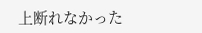上断れなかった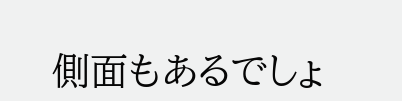側面もあるでしょ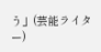う」(芸能ライター)